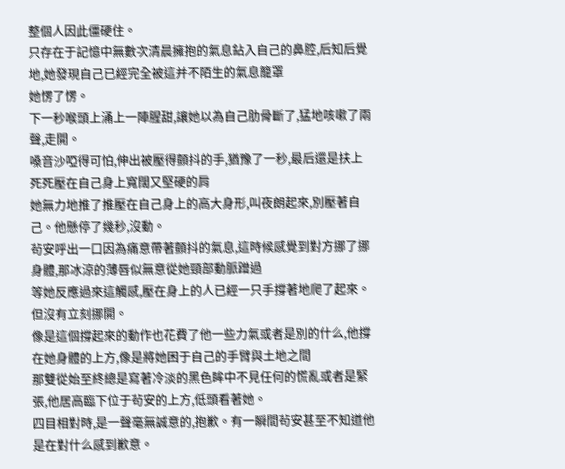整個人因此僵硬住。
只存在于記憶中無數次清晨擁抱的氣息鉆入自己的鼻腔,后知后覺地,她發現自己已經完全被這并不陌生的氣息籠罩
她愣了愣。
下一秒喉頭上涌上一陣腥甜,讓她以為自己肋骨斷了,猛地咳嗽了兩聲,走開。
嗓音沙啞得可怕,伸出被壓得顫抖的手,猶豫了一秒,最后還是扶上死死壓在自己身上寬闊又堅硬的肩
她無力地推了推壓在自己身上的高大身形,叫夜朗起來,別壓著自己。他懸停了幾秒,沒動。
茍安呼出一口因為痛意帶著顫抖的氣息,這時候感覺到對方挪了挪身體,那冰涼的薄唇似無意從她頸部動脈蹭過
等她反應過來這觸感,壓在身上的人已經一只手撐著地爬了起來。但沒有立刻挪開。
像是這個撐起來的動作也花費了他一些力氣或者是別的什么,他撐在她身體的上方,像是將她困于自己的手臂與土地之間
那雙從始至終總是寫著冷淡的黑色眸中不見任何的慌亂或者是緊張,他居高臨下位于茍安的上方,低頭看著她。
四目相對時,是一聲毫無誠意的,抱歉。有一瞬間茍安甚至不知道他是在對什么感到歉意。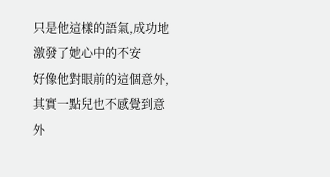只是他這樣的語氣,成功地激發了她心中的不安
好像他對眼前的這個意外,其實一點兒也不感覺到意外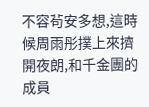不容茍安多想,這時候周雨彤撲上來擠開夜朗,和千金團的成員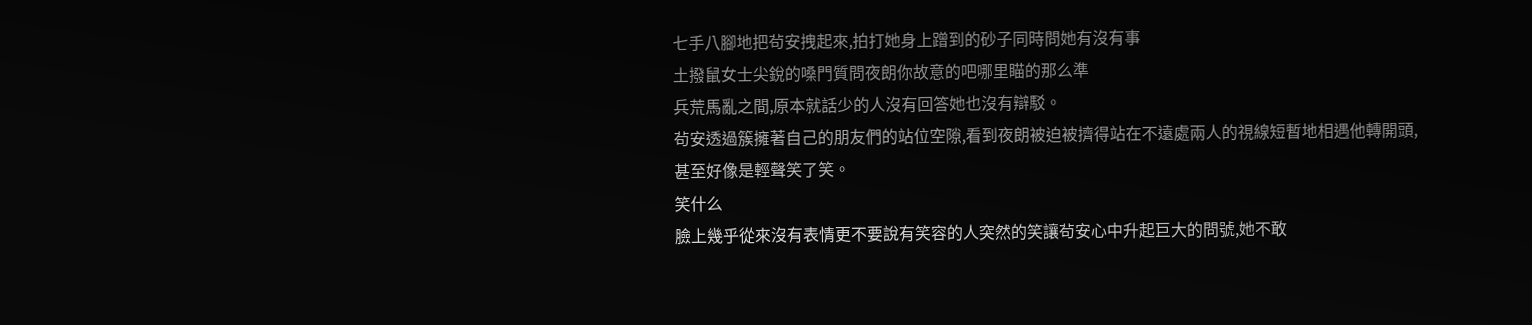七手八腳地把茍安拽起來,拍打她身上蹭到的砂子同時問她有沒有事
土撥鼠女士尖銳的嗓門質問夜朗你故意的吧哪里瞄的那么準
兵荒馬亂之間,原本就話少的人沒有回答她也沒有辯駁。
茍安透過簇擁著自己的朋友們的站位空隙,看到夜朗被迫被擠得站在不遠處兩人的視線短暫地相遇他轉開頭,甚至好像是輕聲笑了笑。
笑什么
臉上幾乎從來沒有表情更不要說有笑容的人突然的笑讓茍安心中升起巨大的問號,她不敢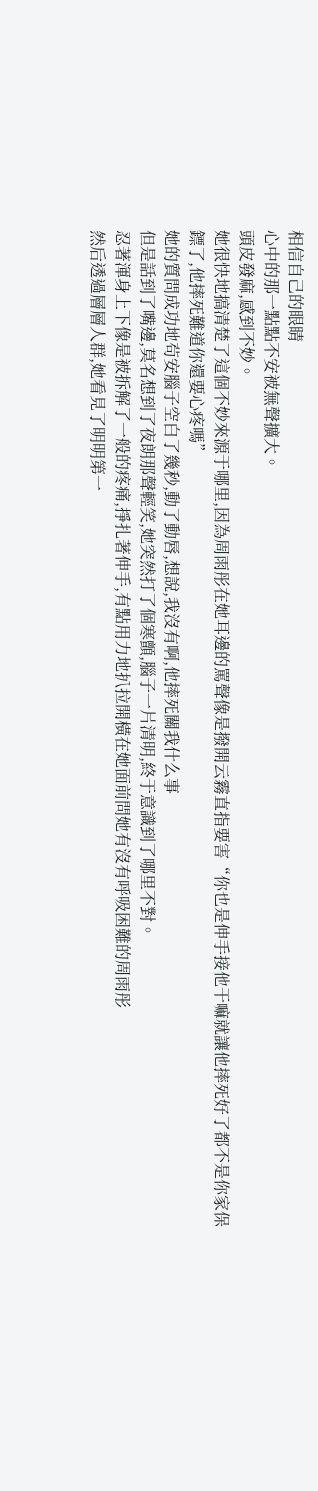相信自己的眼睛
心中的那一點點不安被無聲擴大。
頭皮發麻,感到不妙。
她很快地搞清楚了這個不妙來源于哪里,因為周雨彤在她耳邊的罵聲像是撥開云霧直指要害“你也是伸手接他干嘛就讓他摔死好了都不是你家保鏢了,他摔死難道你還要心疼嗎”
她的質問成功地茍安腦子空白了幾秒,動了動唇,想說,我沒有啊,他摔死關我什么事
但是話到了嘴邊,莫名想到了夜朗那聲輕笑,她突然打了個寒顫,腦子一片清明,終于意識到了哪里不對。
忍著渾身上下像是被拆解了一般的疼痛,掙扎著伸手,有點用力地扒拉開橫在她面前問她有沒有呼吸困難的周雨彤
然后透過層層人群,她看見了明明第一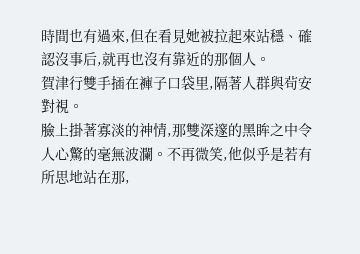時間也有過來,但在看見她被拉起來站穩、確認沒事后,就再也沒有靠近的那個人。
賀津行雙手插在褲子口袋里,隔著人群與茍安對視。
臉上掛著寡淡的神情,那雙深邃的黑眸之中令人心驚的毫無波瀾。不再微笑,他似乎是若有所思地站在那,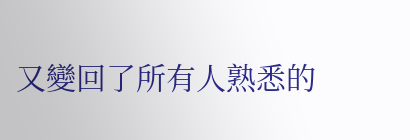又變回了所有人熟悉的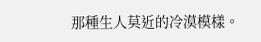那種生人莫近的冷漠模樣。